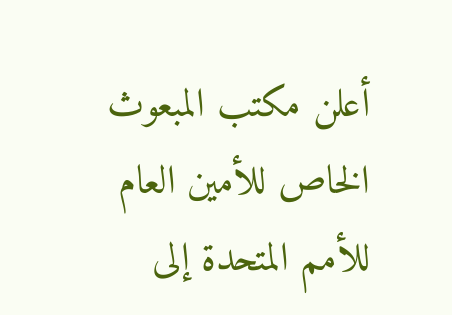أعلن مكتب المبعوث الخاص للأمين العام للأمم المتحدة إلى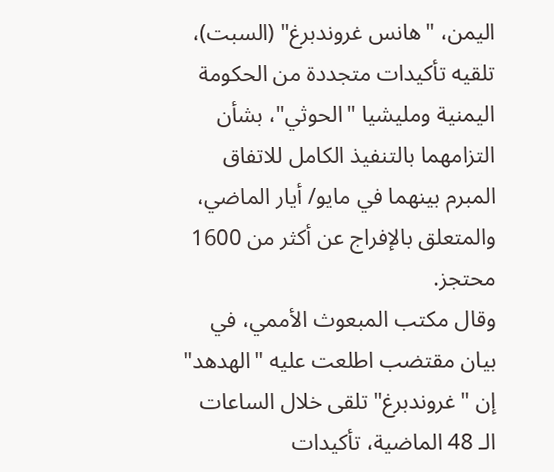اليمن، "هانس غروندبرغ" (السبت)، تلقيه تأكيدات متجددة من الحكومة اليمنية ومليشيا "الحوثي"، بشأن التزامهما بالتنفيذ الكامل للاتفاق المبرم بينهما في مايو/ أيار الماضي، والمتعلق بالإفراج عن أكثر من 1600 محتجز.
وقال مكتب المبعوث الأممي، في بيان مقتضب اطلعت عليه "الهدهد" إن "غروندبرغ" تلقى خلال الساعات الـ 48 الماضية، تأكيدات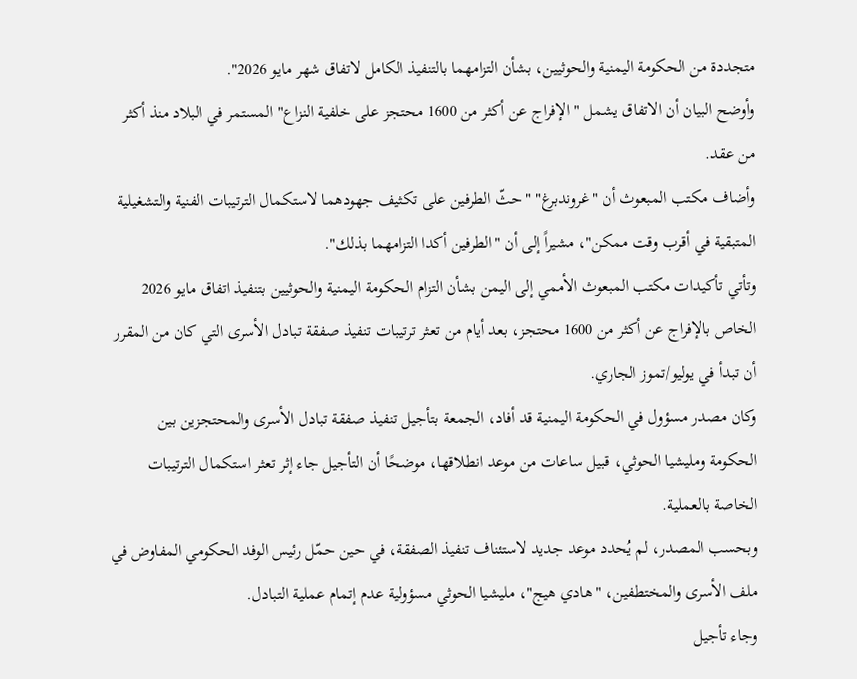متجددة من الحكومة اليمنية والحوثيين، بشأن التزامهما بالتنفيذ الكامل لاتفاق شهر مايو 2026".
وأوضح البيان أن الاتفاق يشمل "الإفراج عن أكثر من 1600 محتجز على خلفية النزاع" المستمر في البلاد منذ أكثر من عقد.
وأضاف مكتب المبعوث أن "غروندبرغ" "حثّ الطرفين على تكثيف جهودهما لاستكمال الترتيبات الفنية والتشغيلية المتبقية في أقرب وقت ممكن"، مشيراً إلى أن "الطرفين أكدا التزامهما بذلك".
وتأتي تأكيدات مكتب المبعوث الأممي إلى اليمن بشأن التزام الحكومة اليمنية والحوثيين بتنفيذ اتفاق مايو 2026 الخاص بالإفراج عن أكثر من 1600 محتجز، بعد أيام من تعثر ترتيبات تنفيذ صفقة تبادل الأسرى التي كان من المقرر أن تبدأ في يوليو/تموز الجاري.
وكان مصدر مسؤول في الحكومة اليمنية قد أفاد، الجمعة بتأجيل تنفيذ صفقة تبادل الأسرى والمحتجزين بين الحكومة ومليشيا الحوثي، قبيل ساعات من موعد انطلاقها، موضحًا أن التأجيل جاء إثر تعثر استكمال الترتيبات الخاصة بالعملية.
وبحسب المصدر، لم يُحدد موعد جديد لاستئناف تنفيذ الصفقة، في حين حمّل رئيس الوفد الحكومي المفاوض في ملف الأسرى والمختطفين، "هادي هيج"، مليشيا الحوثي مسؤولية عدم إتمام عملية التبادل.
وجاء تأجيل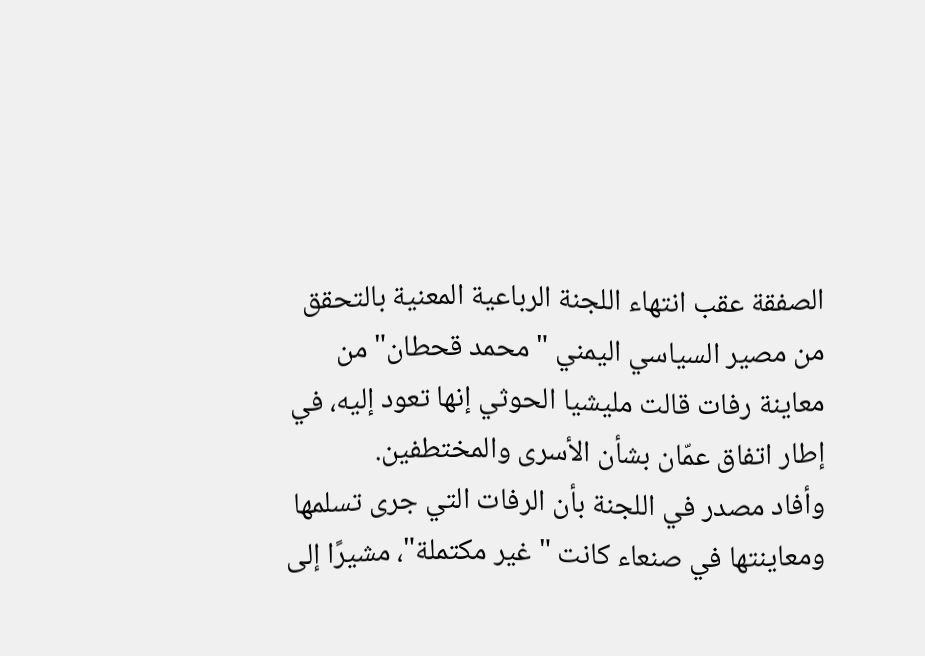الصفقة عقب انتهاء اللجنة الرباعية المعنية بالتحقق من مصير السياسي اليمني "محمد قحطان" من معاينة رفات قالت مليشيا الحوثي إنها تعود إليه، في إطار اتفاق عمّان بشأن الأسرى والمختطفين.
وأفاد مصدر في اللجنة بأن الرفات التي جرى تسلمها ومعاينتها في صنعاء كانت "غير مكتملة"، مشيرًا إلى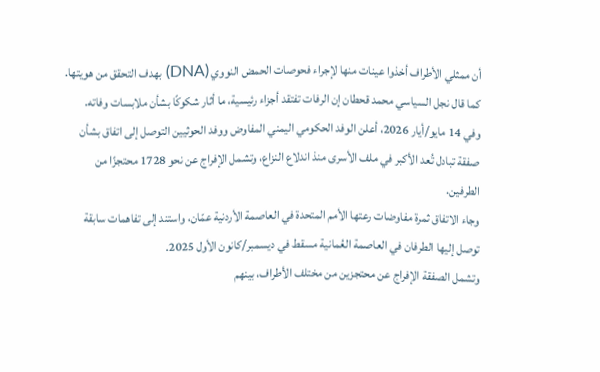أن ممثلي الأطراف أخذوا عينات منها لإجراء فحوصات الحمض النووي (DNA) بهدف التحقق من هويتها. كما قال نجل السياسي محمد قحطان إن الرفات تفتقد أجزاء رئيسية، ما أثار شكوكًا بشأن ملابسات وفاته.
وفي 14 مايو/أيار 2026، أعلن الوفد الحكومي اليمني المفاوض ووفد الحوثيين التوصل إلى اتفاق بشأن صفقة تبادل تُعد الأكبر في ملف الأسرى منذ اندلاع النزاع، وتشمل الإفراج عن نحو 1728 محتجزًا من الطرفين.
وجاء الاتفاق ثمرة مفاوضات رعتها الأمم المتحدة في العاصمة الأردنية عمّان، واستند إلى تفاهمات سابقة توصل إليها الطرفان في العاصمة العُمانية مسقط في ديسمبر/كانون الأول 2025.
وتشمل الصفقة الإفراج عن محتجزين من مختلف الأطراف، بينهم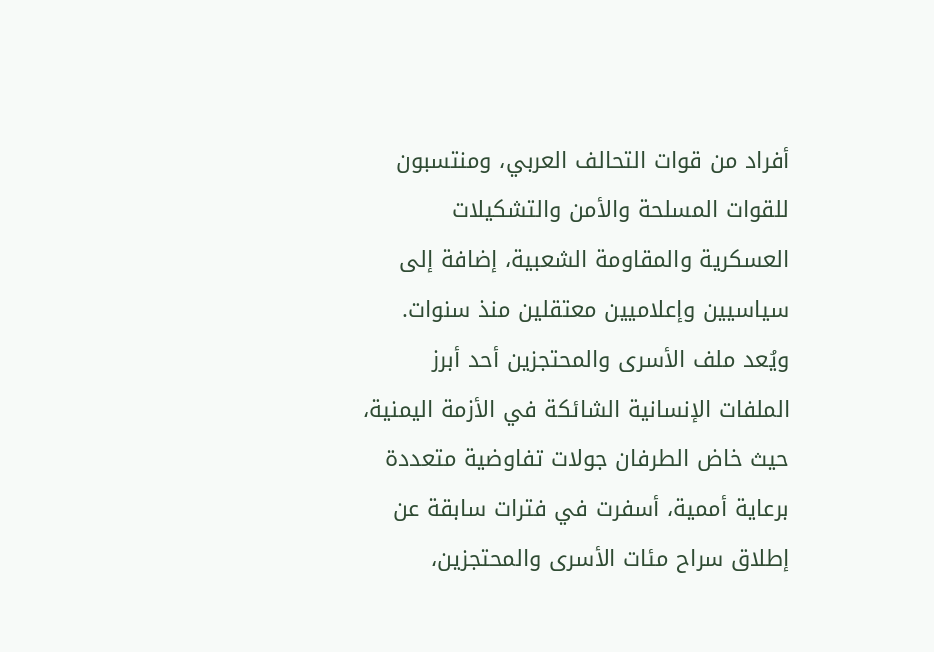أفراد من قوات التحالف العربي، ومنتسبون للقوات المسلحة والأمن والتشكيلات العسكرية والمقاومة الشعبية، إضافة إلى سياسيين وإعلاميين معتقلين منذ سنوات.
ويُعد ملف الأسرى والمحتجزين أحد أبرز الملفات الإنسانية الشائكة في الأزمة اليمنية، حيث خاض الطرفان جولات تفاوضية متعددة برعاية أممية، أسفرت في فترات سابقة عن إطلاق سراح مئات الأسرى والمحتجزين،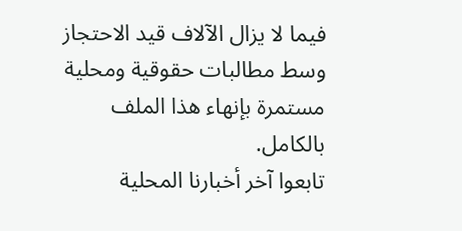فيما لا يزال الآلاف قيد الاحتجاز وسط مطالبات حقوقية ومحلية مستمرة بإنهاء هذا الملف بالكامل.
تابعوا آخر أخبارنا المحلية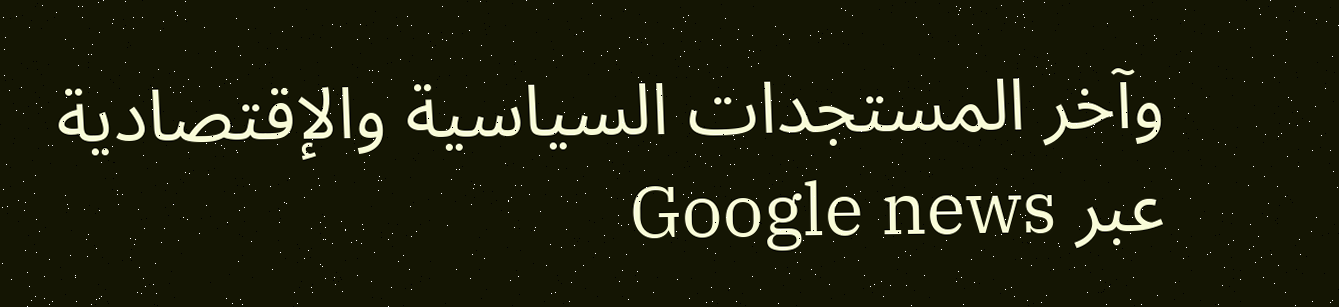وآخر المستجدات السياسية والإقتصادية عبر Google news